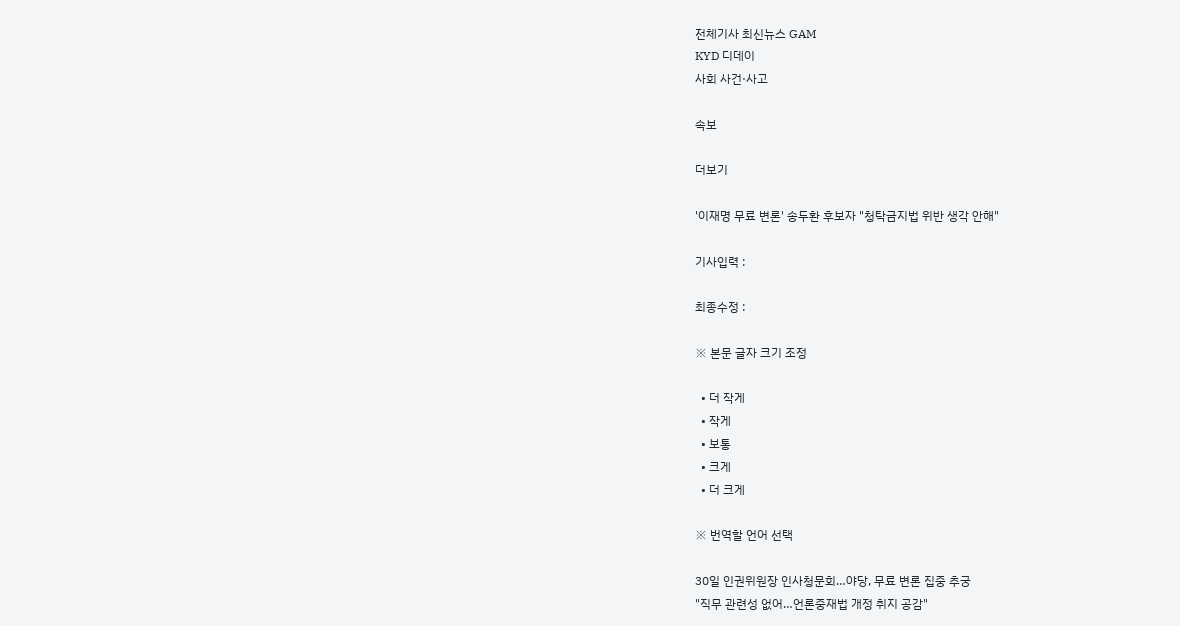전체기사 최신뉴스 GAM
KYD 디데이
사회 사건·사고

속보

더보기

'이재명 무료 변론' 송두환 후보자 "청탁금지법 위반 생각 안해"

기사입력 :

최종수정 :

※ 본문 글자 크기 조정

  • 더 작게
  • 작게
  • 보통
  • 크게
  • 더 크게

※ 번역할 언어 선택

30일 인권위원장 인사청문회…야당, 무료 변론 집중 추궁
"직무 관련성 없어…언론중재법 개정 취지 공감"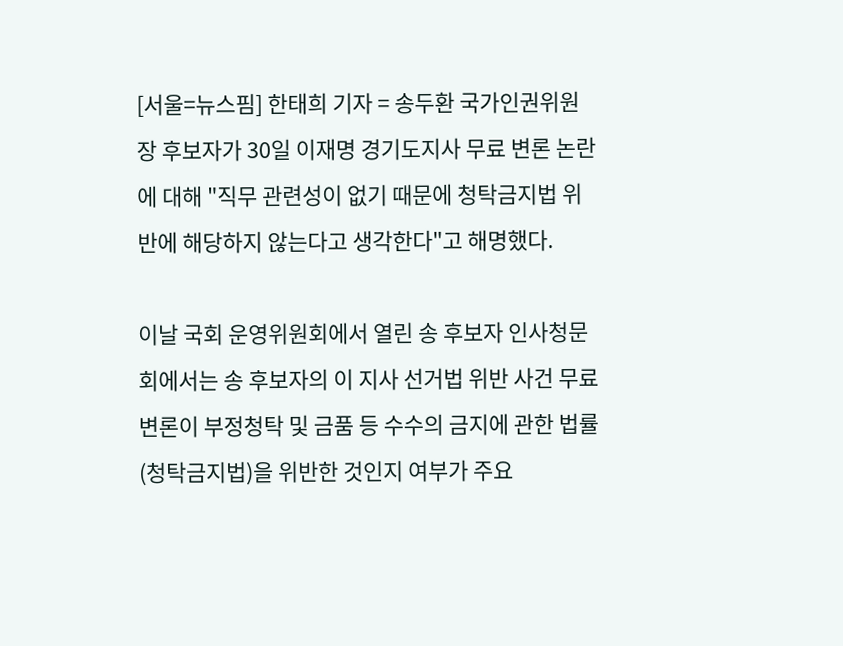[서울=뉴스핌] 한태희 기자 = 송두환 국가인권위원장 후보자가 30일 이재명 경기도지사 무료 변론 논란에 대해 "직무 관련성이 없기 때문에 청탁금지법 위반에 해당하지 않는다고 생각한다"고 해명했다.

이날 국회 운영위원회에서 열린 송 후보자 인사청문회에서는 송 후보자의 이 지사 선거법 위반 사건 무료 변론이 부정청탁 및 금품 등 수수의 금지에 관한 법률(청탁금지법)을 위반한 것인지 여부가 주요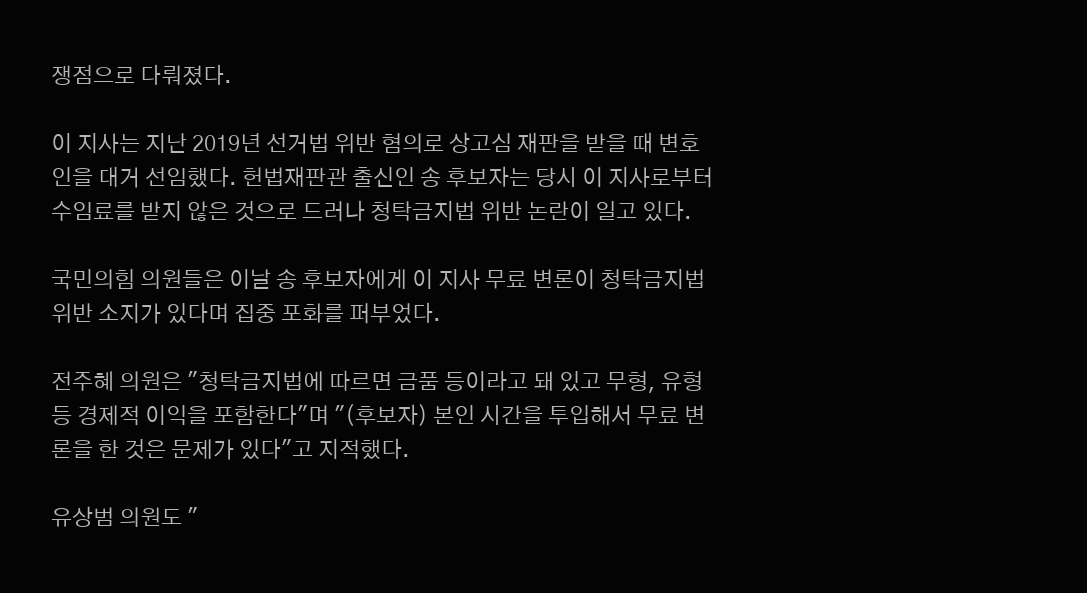쟁점으로 다뤄졌다.

이 지사는 지난 2019년 선거법 위반 혐의로 상고심 재판을 받을 때 변호인을 대거 선임했다. 헌법재판관 출신인 송 후보자는 당시 이 지사로부터 수임료를 받지 않은 것으로 드러나 청탁금지법 위반 논란이 일고 있다.

국민의힘 의원들은 이날 송 후보자에게 이 지사 무료 변론이 청탁금지법 위반 소지가 있다며 집중 포화를 퍼부었다.

전주혜 의원은 "청탁금지법에 따르면 금품 등이라고 돼 있고 무형, 유형 등 경제적 이익을 포함한다"며 "(후보자) 본인 시간을 투입해서 무료 변론을 한 것은 문제가 있다"고 지적했다.

유상범 의원도 "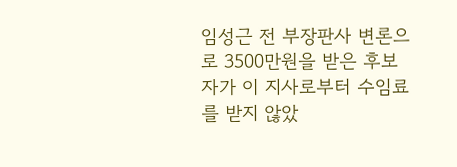임성근 전 부장판사 변론으로 3500만원을 받은 후보자가 이 지사로부터 수임료를 받지 않았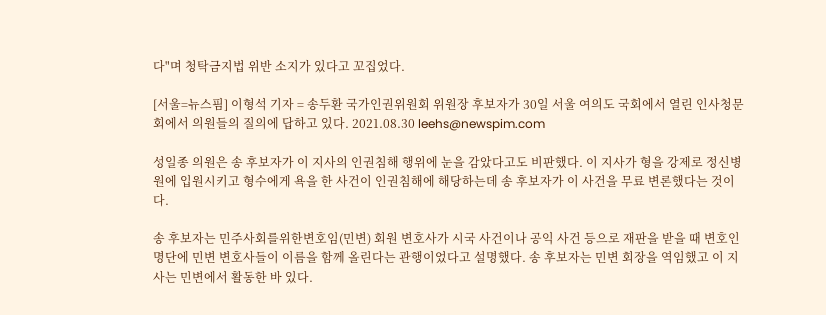다"며 청탁금지법 위반 소지가 있다고 꼬집었다.

[서울=뉴스핌] 이형석 기자 = 송두환 국가인권위원회 위원장 후보자가 30일 서울 여의도 국회에서 열린 인사청문회에서 의원들의 질의에 답하고 있다. 2021.08.30 leehs@newspim.com

성일종 의원은 송 후보자가 이 지사의 인권침해 행위에 눈을 감았다고도 비판했다. 이 지사가 형을 강제로 정신병원에 입원시키고 형수에게 욕을 한 사건이 인권침해에 해당하는데 송 후보자가 이 사건을 무료 변론했다는 것이다.

송 후보자는 민주사회를위한변호임(민변) 회원 변호사가 시국 사건이나 공익 사건 등으로 재판을 받을 때 변호인 명단에 민변 변호사들이 이름을 함께 올린다는 관행이었다고 설명했다. 송 후보자는 민변 회장을 역임했고 이 지사는 민변에서 활동한 바 있다.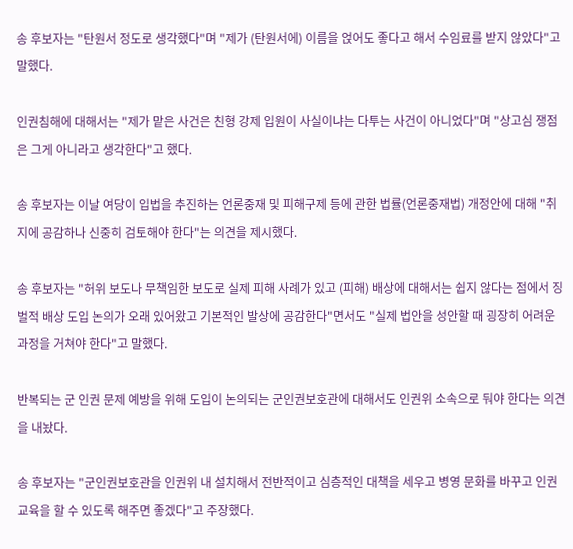송 후보자는 "탄원서 정도로 생각했다"며 "제가 (탄원서에) 이름을 얹어도 좋다고 해서 수임료를 받지 않았다"고 말했다.

인권침해에 대해서는 "제가 맡은 사건은 친형 강제 입원이 사실이냐는 다투는 사건이 아니었다"며 "상고심 쟁점은 그게 아니라고 생각한다"고 했다.

송 후보자는 이날 여당이 입법을 추진하는 언론중재 및 피해구제 등에 관한 법률(언론중재법) 개정안에 대해 "취지에 공감하나 신중히 검토해야 한다"는 의견을 제시했다.

송 후보자는 "허위 보도나 무책임한 보도로 실제 피해 사례가 있고 (피해) 배상에 대해서는 쉽지 않다는 점에서 징벌적 배상 도입 논의가 오래 있어왔고 기본적인 발상에 공감한다"면서도 "실제 법안을 성안할 때 굉장히 어려운 과정을 거쳐야 한다"고 말했다.

반복되는 군 인권 문제 예방을 위해 도입이 논의되는 군인권보호관에 대해서도 인권위 소속으로 둬야 한다는 의견을 내놨다.

송 후보자는 "군인권보호관을 인권위 내 설치해서 전반적이고 심층적인 대책을 세우고 병영 문화를 바꾸고 인권 교육을 할 수 있도록 해주면 좋겠다"고 주장했다.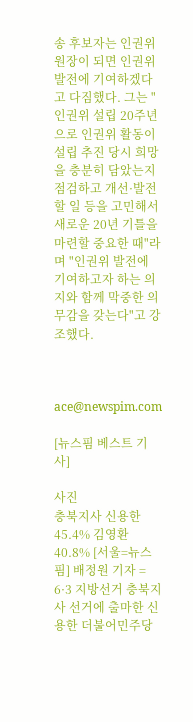송 후보자는 인권위원장이 되면 인권위 발전에 기여하겠다고 다짐했다. 그는 "인권위 설립 20주년으로 인권위 활동이 설립 추진 당시 희망을 충분히 담았는지 점검하고 개선·발전할 일 등을 고민해서 새로운 20년 기틀을 마련할 중요한 때"라며 "인권위 발전에 기여하고자 하는 의지와 함께 막중한 의무감을 갖는다"고 강조했다.



ace@newspim.com

[뉴스핌 베스트 기사]

사진
충북지사 신용한 45.4% 김영환 40.8% [서울=뉴스핌] 배정원 기자 = 6·3 지방선거 충북지사 선거에 출마한 신용한 더불어민주당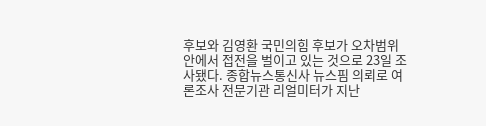후보와 김영환 국민의힘 후보가 오차범위 안에서 접전을 벌이고 있는 것으로 23일 조사됐다. 종합뉴스통신사 뉴스핌 의뢰로 여론조사 전문기관 리얼미터가 지난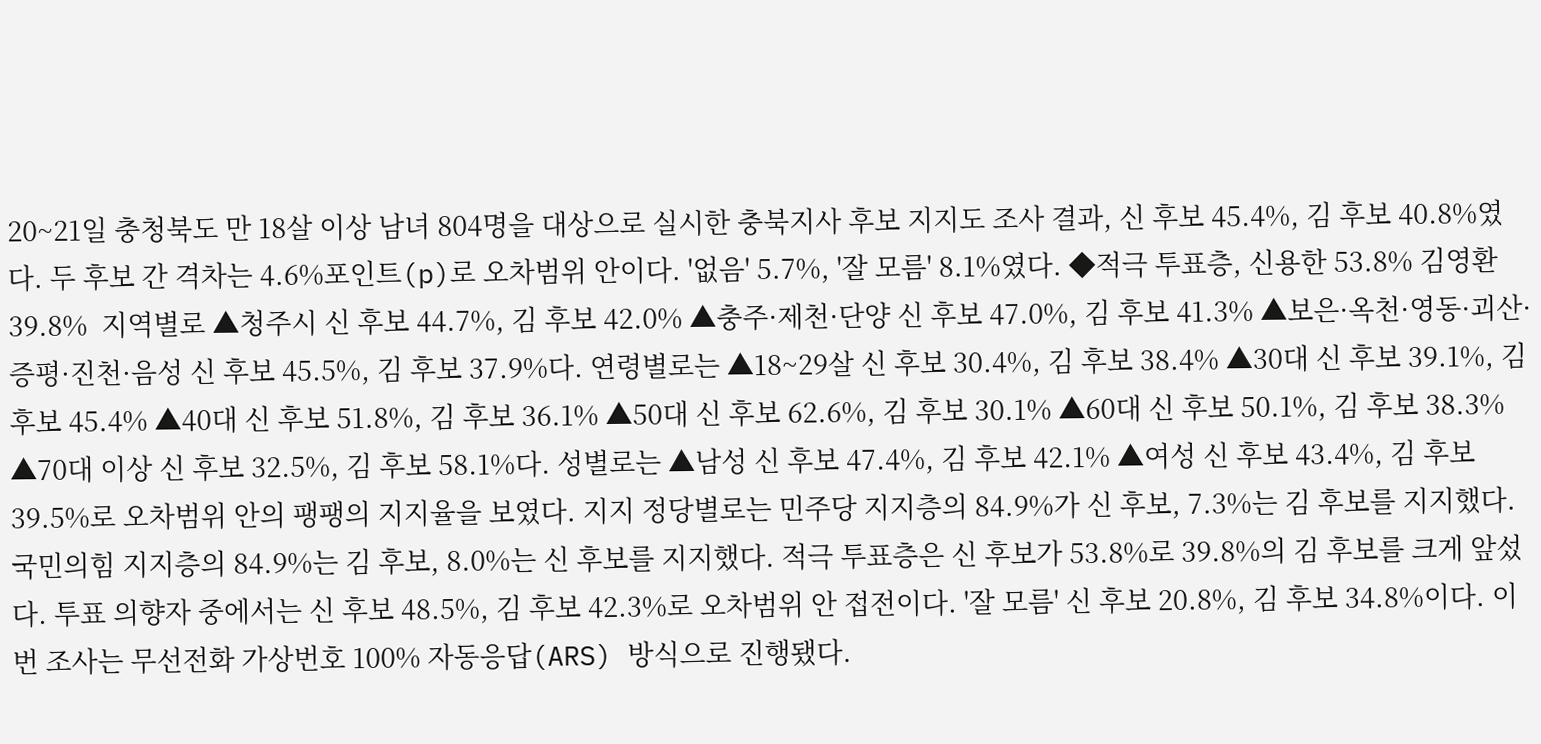20~21일 충청북도 만 18살 이상 남녀 804명을 대상으로 실시한 충북지사 후보 지지도 조사 결과, 신 후보 45.4%, 김 후보 40.8%였다. 두 후보 간 격차는 4.6%포인트(p)로 오차범위 안이다. '없음' 5.7%, '잘 모름' 8.1%였다. ◆적극 투표층, 신용한 53.8% 김영환 39.8%  지역별로 ▲청주시 신 후보 44.7%, 김 후보 42.0% ▲충주·제천·단양 신 후보 47.0%, 김 후보 41.3% ▲보은·옥천·영동·괴산·증평·진천·음성 신 후보 45.5%, 김 후보 37.9%다. 연령별로는 ▲18~29살 신 후보 30.4%, 김 후보 38.4% ▲30대 신 후보 39.1%, 김 후보 45.4% ▲40대 신 후보 51.8%, 김 후보 36.1% ▲50대 신 후보 62.6%, 김 후보 30.1% ▲60대 신 후보 50.1%, 김 후보 38.3% ▲70대 이상 신 후보 32.5%, 김 후보 58.1%다. 성별로는 ▲남성 신 후보 47.4%, 김 후보 42.1% ▲여성 신 후보 43.4%, 김 후보 39.5%로 오차범위 안의 팽팽의 지지율을 보였다. 지지 정당별로는 민주당 지지층의 84.9%가 신 후보, 7.3%는 김 후보를 지지했다. 국민의힘 지지층의 84.9%는 김 후보, 8.0%는 신 후보를 지지했다. 적극 투표층은 신 후보가 53.8%로 39.8%의 김 후보를 크게 앞섰다. 투표 의향자 중에서는 신 후보 48.5%, 김 후보 42.3%로 오차범위 안 접전이다. '잘 모름' 신 후보 20.8%, 김 후보 34.8%이다. 이번 조사는 무선전화 가상번호 100% 자동응답(ARS) 방식으로 진행됐다.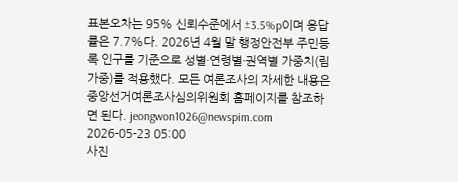표본오차는 95% 신뢰수준에서 ±3.5%p이며 응답률은 7.7%다. 2026년 4월 말 행정안전부 주민등록 인구를 기준으로 성별·연령별·권역별 가중치(림가중)를 적용했다. 모든 여론조사의 자세한 내용은 중앙선거여론조사심의위원회 홈페이지를 참조하면 된다. jeongwon1026@newspim.com 2026-05-23 05:00
사진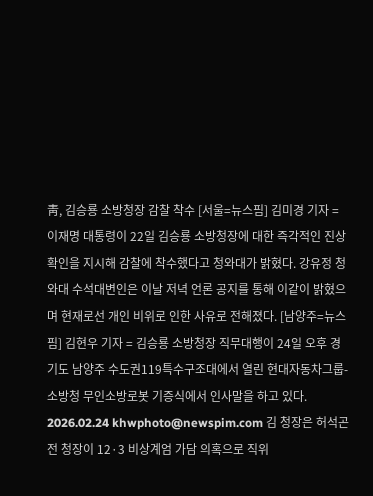靑, 김승룡 소방청장 감찰 착수 [서울=뉴스핌] 김미경 기자 = 이재명 대통령이 22일 김승룡 소방청장에 대한 즉각적인 진상 확인을 지시해 감찰에 착수했다고 청와대가 밝혔다. 강유정 청와대 수석대변인은 이날 저녁 언론 공지를 통해 이같이 밝혔으며 현재로선 개인 비위로 인한 사유로 전해졌다. [남양주=뉴스핌] 김현우 기자 = 김승룡 소방청장 직무대행이 24일 오후 경기도 남양주 수도권119특수구조대에서 열린 현대자동차그룹-소방청 무인소방로봇 기증식에서 인사말을 하고 있다. 2026.02.24 khwphoto@newspim.com 김 청장은 허석곤 전 청장이 12·3 비상계엄 가담 의혹으로 직위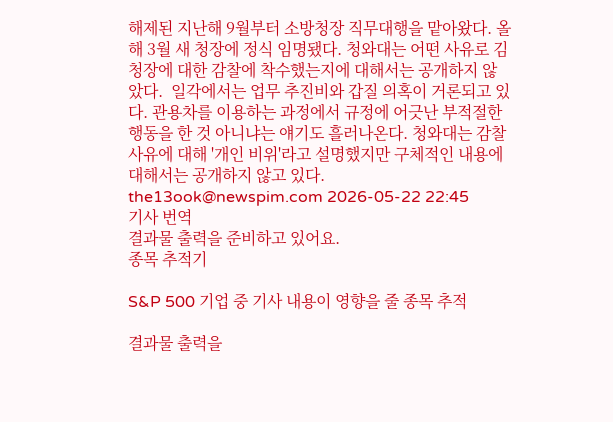해제된 지난해 9월부터 소방청장 직무대행을 맡아왔다. 올해 3월 새 청장에 정식 임명됐다. 청와대는 어떤 사유로 김 청장에 대한 감찰에 착수했는지에 대해서는 공개하지 않았다.  일각에서는 업무 추진비와 갑질 의혹이 거론되고 있다. 관용차를 이용하는 과정에서 규정에 어긋난 부적절한 행동을 한 것 아니냐는 얘기도 흘러나온다. 청와대는 감찰 사유에 대해 '개인 비위'라고 설명했지만 구체적인 내용에 대해서는 공개하지 않고 있다. the13ook@newspim.com 2026-05-22 22:45
기사 번역
결과물 출력을 준비하고 있어요.
종목 추적기

S&P 500 기업 중 기사 내용이 영향을 줄 종목 추적

결과물 출력을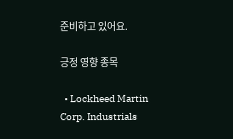준비하고 있어요.

긍정 영향 종목

  • Lockheed Martin Corp. Industrials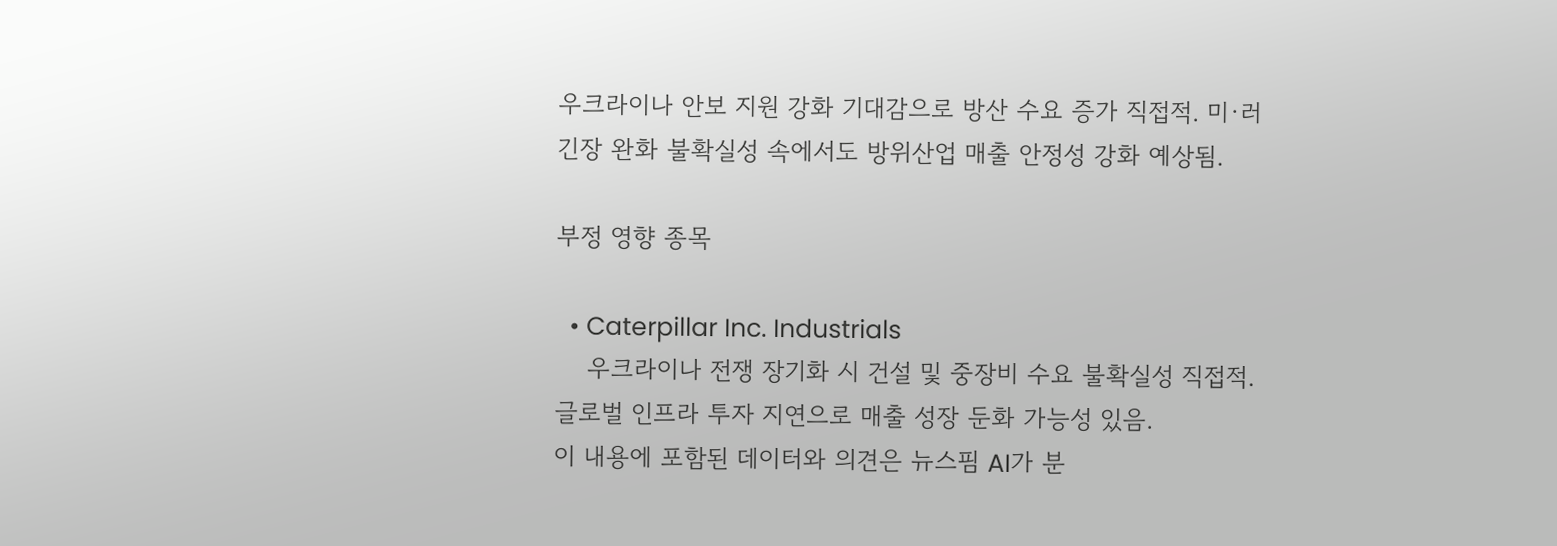우크라이나 안보 지원 강화 기대감으로 방산 수요 증가 직접적. 미·러 긴장 완화 불확실성 속에서도 방위산업 매출 안정성 강화 예상됨.

부정 영향 종목

  • Caterpillar Inc. Industrials
    우크라이나 전쟁 장기화 시 건설 및 중장비 수요 불확실성 직접적. 글로벌 인프라 투자 지연으로 매출 성장 둔화 가능성 있음.
이 내용에 포함된 데이터와 의견은 뉴스핌 AI가 분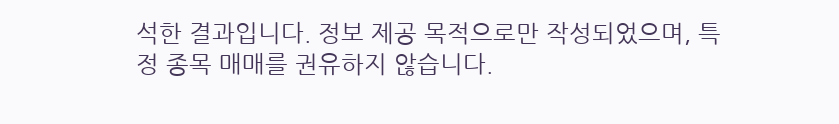석한 결과입니다. 정보 제공 목적으로만 작성되었으며, 특정 종목 매매를 권유하지 않습니다.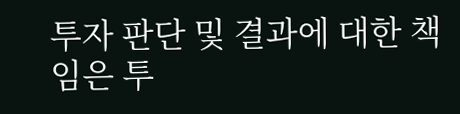투자 판단 및 결과에 대한 책임은 투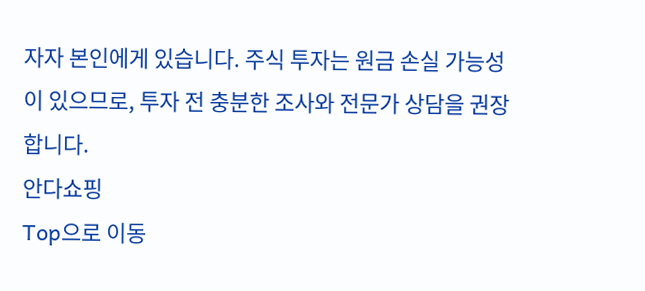자자 본인에게 있습니다. 주식 투자는 원금 손실 가능성이 있으므로, 투자 전 충분한 조사와 전문가 상담을 권장합니다.
안다쇼핑
Top으로 이동